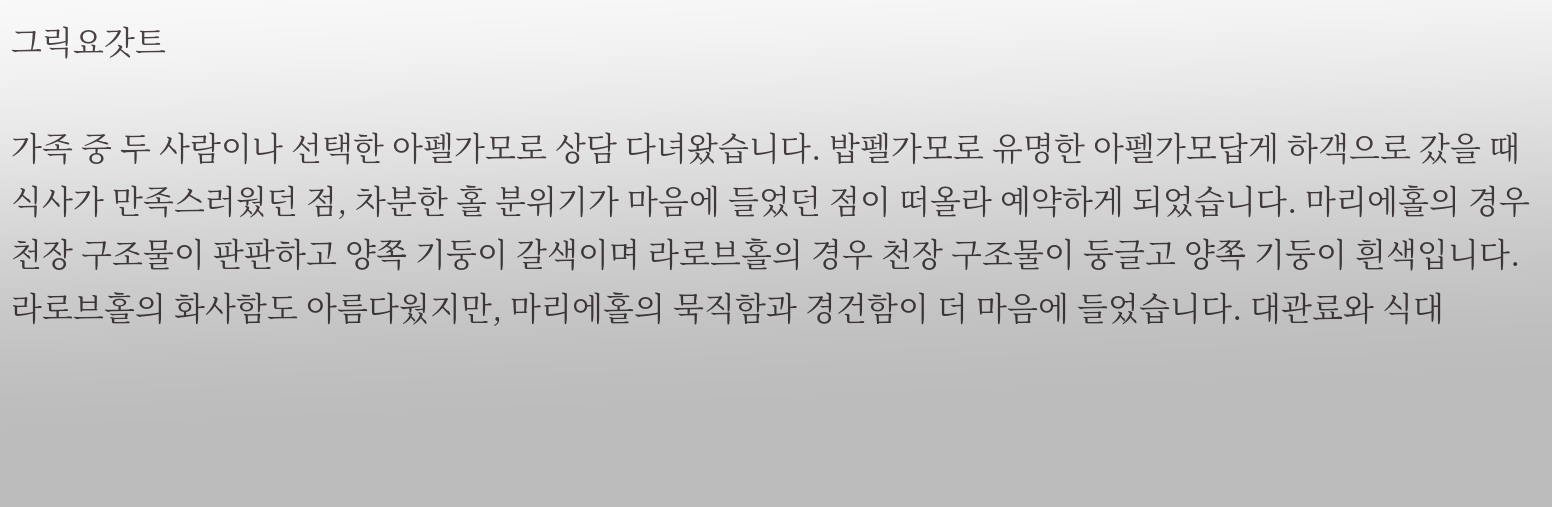그릭요갓트

가족 중 두 사람이나 선택한 아펠가모로 상담 다녀왔습니다. 밥펠가모로 유명한 아펠가모답게 하객으로 갔을 때 식사가 만족스러웠던 점, 차분한 홀 분위기가 마음에 들었던 점이 떠올라 예약하게 되었습니다. 마리에홀의 경우 천장 구조물이 판판하고 양쪽 기둥이 갈색이며 라로브홀의 경우 천장 구조물이 둥글고 양쪽 기둥이 흰색입니다. 라로브홀의 화사함도 아름다웠지만, 마리에홀의 묵직함과 경건함이 더 마음에 들었습니다. 대관료와 식대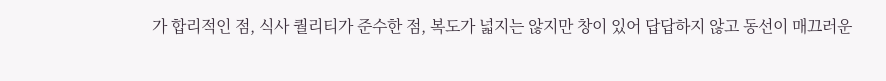가 합리적인 점, 식사 퀄리티가 준수한 점, 복도가 넓지는 않지만 창이 있어 답답하지 않고 동선이 매끄러운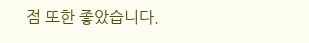점 또한 좋았습니다.